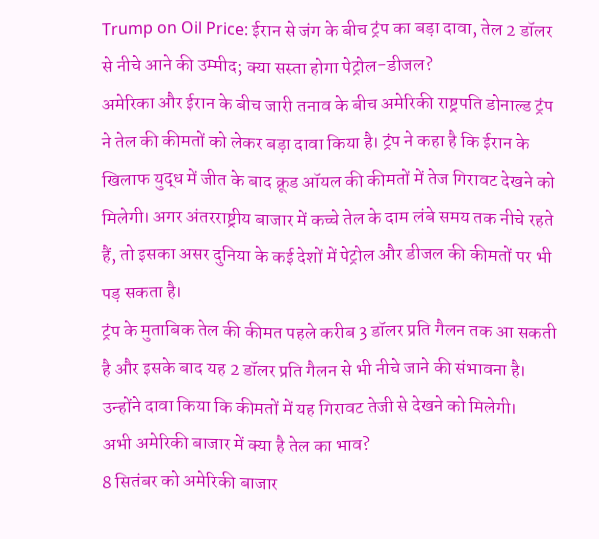Trump on Oil Price: ईरान से जंग के बीच ट्रंप का बड़ा दावा, तेल 2 डॉलर से नीचे आने की उम्मीद; क्या सस्ता होगा पेट्रोल-डीजल?
अमेरिका और ईरान के बीच जारी तनाव के बीच अमेरिकी राष्ट्रपति डोनाल्ड ट्रंप ने तेल की कीमतों को लेकर बड़ा दावा किया है। ट्रंप ने कहा है कि ईरान के खिलाफ युद्ध में जीत के बाद क्रूड ऑयल की कीमतों में तेज गिरावट देखने को मिलेगी। अगर अंतरराष्ट्रीय बाजार में कच्चे तेल के दाम लंबे समय तक नीचे रहते हैं, तो इसका असर दुनिया के कई देशों में पेट्रोल और डीजल की कीमतों पर भी पड़ सकता है।
ट्रंप के मुताबिक तेल की कीमत पहले करीब 3 डॉलर प्रति गैलन तक आ सकती है और इसके बाद यह 2 डॉलर प्रति गैलन से भी नीचे जाने की संभावना है। उन्होंने दावा किया कि कीमतों में यह गिरावट तेजी से देखने को मिलेगी।
अभी अमेरिकी बाजार में क्या है तेल का भाव?
8 सितंबर को अमेरिकी बाजार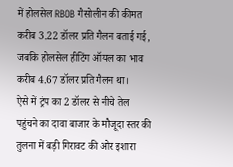में होलसेल RBOB गैसोलीन की कीमत करीब 3.22 डॉलर प्रति गैलन बताई गई, जबकि होलसेल हीटिंग ऑयल का भाव करीब 4.67 डॉलर प्रति गैलन था।
ऐसे में ट्रंप का 2 डॉलर से नीचे तेल पहुंचने का दावा बाजार के मौजूदा स्तर की तुलना में बड़ी गिरावट की ओर इशारा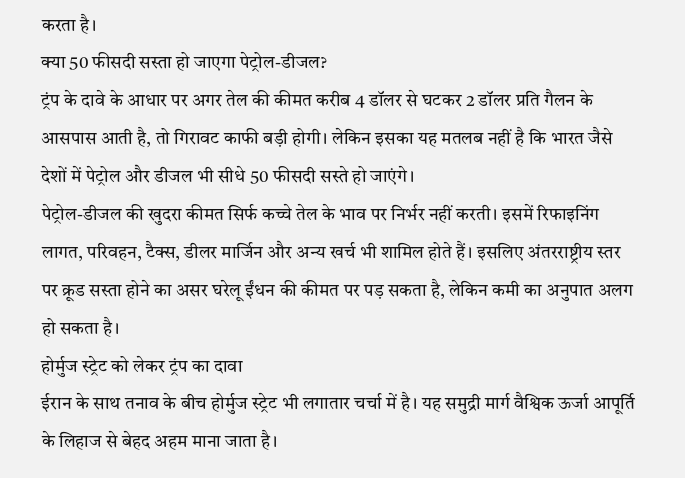करता है।
क्या 50 फीसदी सस्ता हो जाएगा पेट्रोल-डीजल?
ट्रंप के दावे के आधार पर अगर तेल की कीमत करीब 4 डॉलर से घटकर 2 डॉलर प्रति गैलन के आसपास आती है, तो गिरावट काफी बड़ी होगी। लेकिन इसका यह मतलब नहीं है कि भारत जैसे देशों में पेट्रोल और डीजल भी सीधे 50 फीसदी सस्ते हो जाएंगे।
पेट्रोल-डीजल की खुदरा कीमत सिर्फ कच्चे तेल के भाव पर निर्भर नहीं करती। इसमें रिफाइनिंग लागत, परिवहन, टैक्स, डीलर मार्जिन और अन्य खर्च भी शामिल होते हैं। इसलिए अंतरराष्ट्रीय स्तर पर क्रूड सस्ता होने का असर घरेलू ईंधन की कीमत पर पड़ सकता है, लेकिन कमी का अनुपात अलग हो सकता है।
होर्मुज स्ट्रेट को लेकर ट्रंप का दावा
ईरान के साथ तनाव के बीच होर्मुज स्ट्रेट भी लगातार चर्चा में है। यह समुद्री मार्ग वैश्विक ऊर्जा आपूर्ति के लिहाज से बेहद अहम माना जाता है।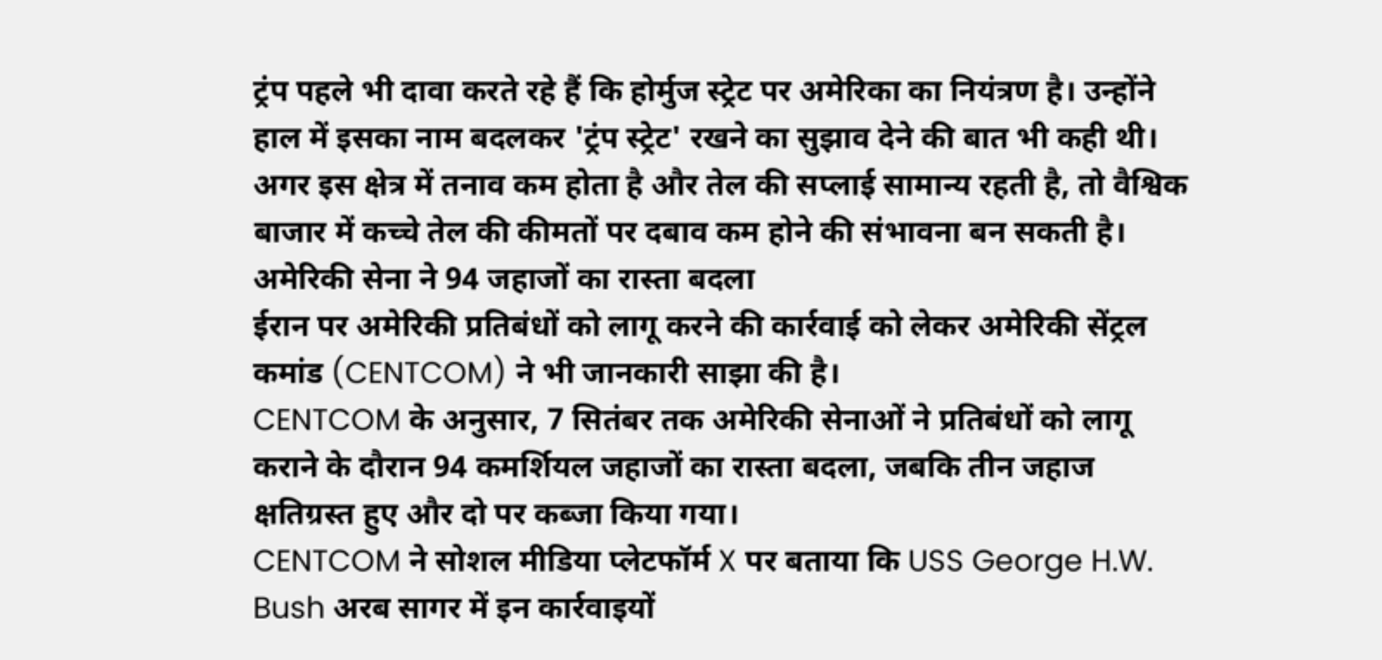ट्रंप पहले भी दावा करते रहे हैं कि होर्मुज स्ट्रेट पर अमेरिका का नियंत्रण है। उन्होंने हाल में इसका नाम बदलकर 'ट्रंप स्ट्रेट' रखने का सुझाव देने की बात भी कही थी।
अगर इस क्षेत्र में तनाव कम होता है और तेल की सप्लाई सामान्य रहती है, तो वैश्विक बाजार में कच्चे तेल की कीमतों पर दबाव कम होने की संभावना बन सकती है।
अमेरिकी सेना ने 94 जहाजों का रास्ता बदला
ईरान पर अमेरिकी प्रतिबंधों को लागू करने की कार्रवाई को लेकर अमेरिकी सेंट्रल कमांड (CENTCOM) ने भी जानकारी साझा की है।
CENTCOM के अनुसार, 7 सितंबर तक अमेरिकी सेनाओं ने प्रतिबंधों को लागू कराने के दौरान 94 कमर्शियल जहाजों का रास्ता बदला, जबकि तीन जहाज क्षतिग्रस्त हुए और दो पर कब्जा किया गया।
CENTCOM ने सोशल मीडिया प्लेटफॉर्म X पर बताया कि USS George H.W. Bush अरब सागर में इन कार्रवाइयों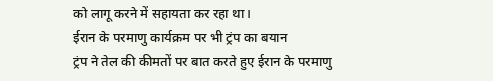को लागू करने में सहायता कर रहा था।
ईरान के परमाणु कार्यक्रम पर भी ट्रंप का बयान
ट्रंप ने तेल की कीमतों पर बात करते हुए ईरान के परमाणु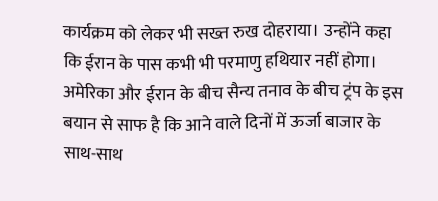कार्यक्रम को लेकर भी सख्त रुख दोहराया। उन्होंने कहा कि ईरान के पास कभी भी परमाणु हथियार नहीं होगा।
अमेरिका और ईरान के बीच सैन्य तनाव के बीच ट्रंप के इस बयान से साफ है कि आने वाले दिनों में ऊर्जा बाजार के साथ-साथ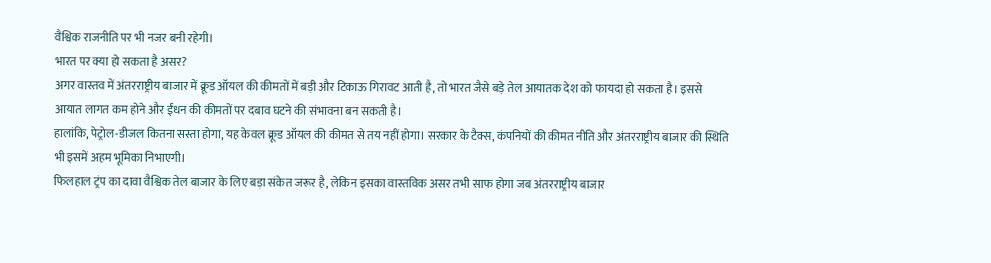वैश्विक राजनीति पर भी नजर बनी रहेगी।
भारत पर क्या हो सकता है असर?
अगर वास्तव में अंतरराष्ट्रीय बाजार में क्रूड ऑयल की कीमतों में बड़ी और टिकाऊ गिरावट आती है, तो भारत जैसे बड़े तेल आयातक देश को फायदा हो सकता है। इससे आयात लागत कम होने और ईंधन की कीमतों पर दबाव घटने की संभावना बन सकती है।
हालांकि, पेट्रोल-डीजल कितना सस्ता होगा, यह केवल क्रूड ऑयल की कीमत से तय नहीं होगा। सरकार के टैक्स, कंपनियों की कीमत नीति और अंतरराष्ट्रीय बाजार की स्थिति भी इसमें अहम भूमिका निभाएगी।
फिलहाल ट्रंप का दावा वैश्विक तेल बाजार के लिए बड़ा संकेत जरूर है, लेकिन इसका वास्तविक असर तभी साफ होगा जब अंतरराष्ट्रीय बाजार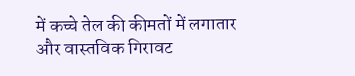में कच्चे तेल की कीमतों में लगातार और वास्तविक गिरावट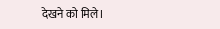देखने को मिले।